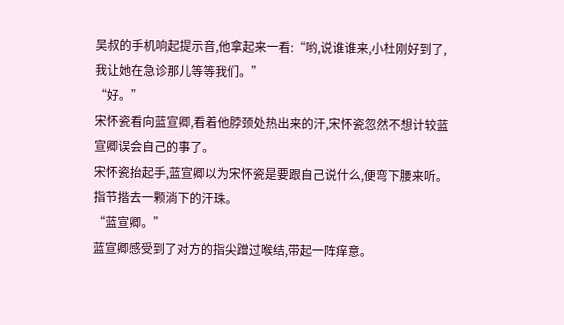吴叔的手机响起提示音,他拿起来一看:“哟,说谁谁来,小杜刚好到了,我让她在急诊那儿等等我们。”
“好。”
宋怀瓷看向蓝宣卿,看着他脖颈处热出来的汗,宋怀瓷忽然不想计较蓝宣卿误会自己的事了。
宋怀瓷抬起手,蓝宣卿以为宋怀瓷是要跟自己说什么,便弯下腰来听。
指节揩去一颗淌下的汗珠。
“蓝宣卿。”
蓝宣卿感受到了对方的指尖蹭过喉结,带起一阵痒意。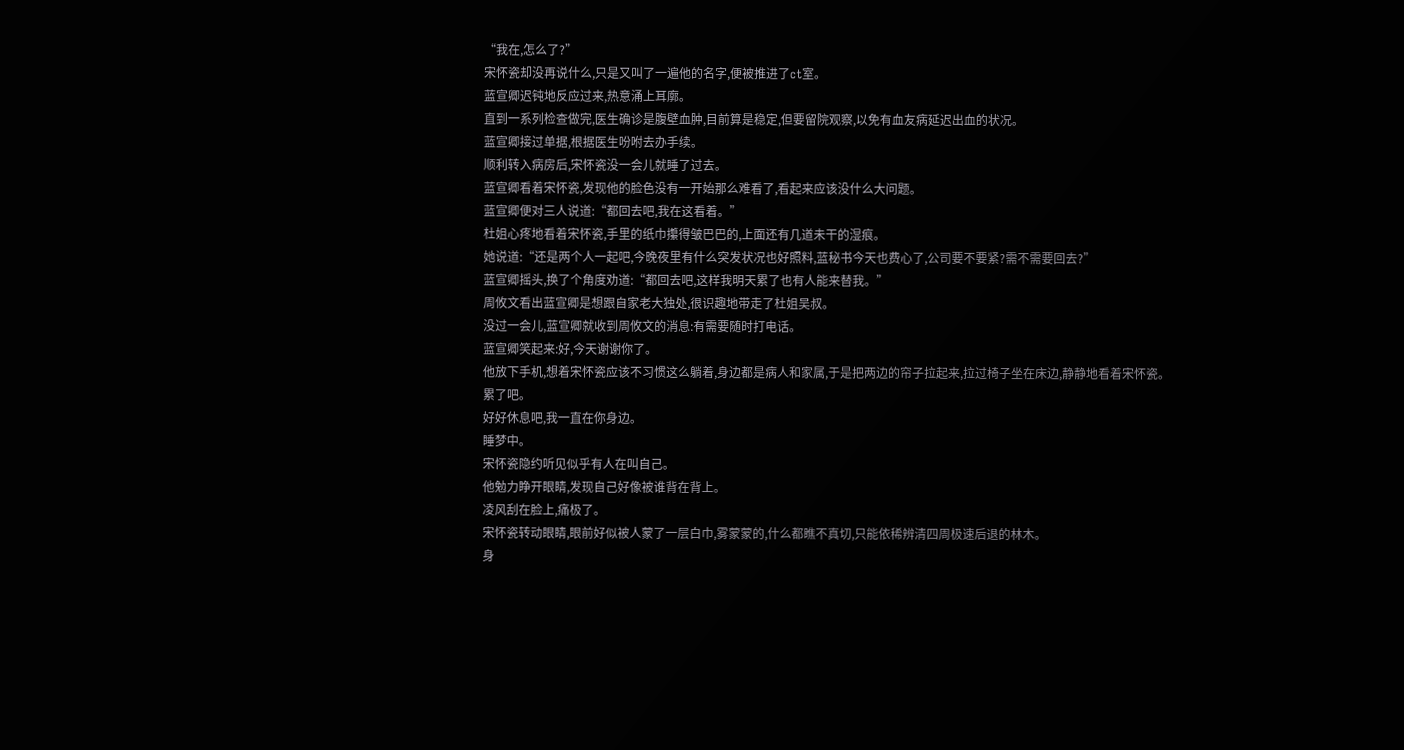“我在,怎么了?”
宋怀瓷却没再说什么,只是又叫了一遍他的名字,便被推进了ct室。
蓝宣卿迟钝地反应过来,热意涌上耳廓。
直到一系列检查做完,医生确诊是腹壁血肿,目前算是稳定,但要留院观察,以免有血友病延迟出血的状况。
蓝宣卿接过单据,根据医生吩咐去办手续。
顺利转入病房后,宋怀瓷没一会儿就睡了过去。
蓝宣卿看着宋怀瓷,发现他的脸色没有一开始那么难看了,看起来应该没什么大问题。
蓝宣卿便对三人说道:“都回去吧,我在这看着。”
杜姐心疼地看着宋怀瓷,手里的纸巾攥得皱巴巴的,上面还有几道未干的湿痕。
她说道:“还是两个人一起吧,今晚夜里有什么突发状况也好照料,蓝秘书今天也费心了,公司要不要紧?需不需要回去?”
蓝宣卿摇头,换了个角度劝道:“都回去吧,这样我明天累了也有人能来替我。”
周攸文看出蓝宣卿是想跟自家老大独处,很识趣地带走了杜姐吴叔。
没过一会儿,蓝宣卿就收到周攸文的消息:有需要随时打电话。
蓝宣卿笑起来:好,今天谢谢你了。
他放下手机,想着宋怀瓷应该不习惯这么躺着,身边都是病人和家属,于是把两边的帘子拉起来,拉过椅子坐在床边,静静地看着宋怀瓷。
累了吧。
好好休息吧,我一直在你身边。
睡梦中。
宋怀瓷隐约听见似乎有人在叫自己。
他勉力睁开眼睛,发现自己好像被谁背在背上。
凌风刮在脸上,痛极了。
宋怀瓷转动眼睛,眼前好似被人蒙了一层白巾,雾蒙蒙的,什么都瞧不真切,只能依稀辨清四周极速后退的林木。
身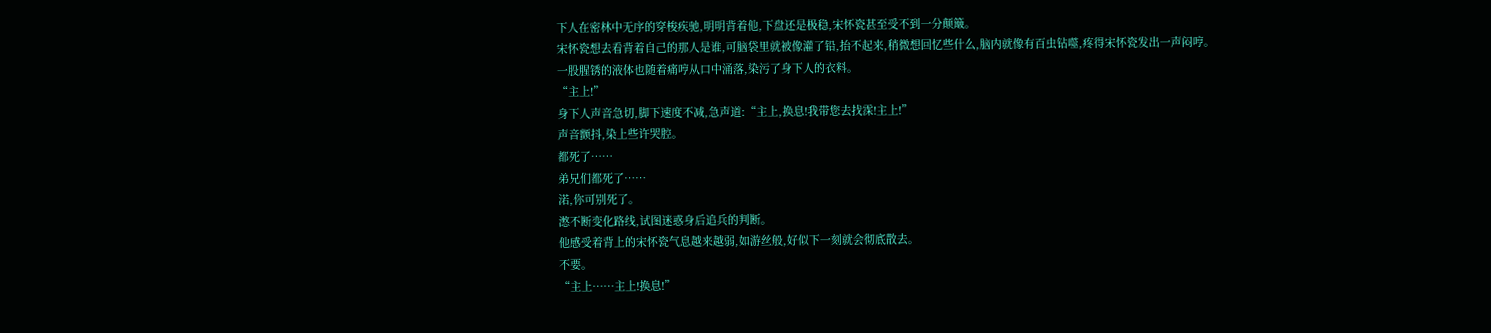下人在密林中无序的穿梭疾驰,明明背着他,下盘还是极稳,宋怀瓷甚至受不到一分颠簸。
宋怀瓷想去看背着自己的那人是谁,可脑袋里就被像灌了铅,抬不起来,稍微想回忆些什么,脑内就像有百虫钻噬,疼得宋怀瓷发出一声闷哼。
一股腥锈的液体也随着痛哼从口中涌落,染污了身下人的衣料。
“主上!”
身下人声音急切,脚下速度不减,急声道:“主上,换息!我带您去找霂!主上!”
声音颤抖,染上些许哭腔。
都死了……
弟兄们都死了……
渃,你可别死了。
滺不断变化路线,试图迷惑身后追兵的判断。
他感受着背上的宋怀瓷气息越来越弱,如游丝般,好似下一刻就会彻底散去。
不要。
“主上……主上!换息!”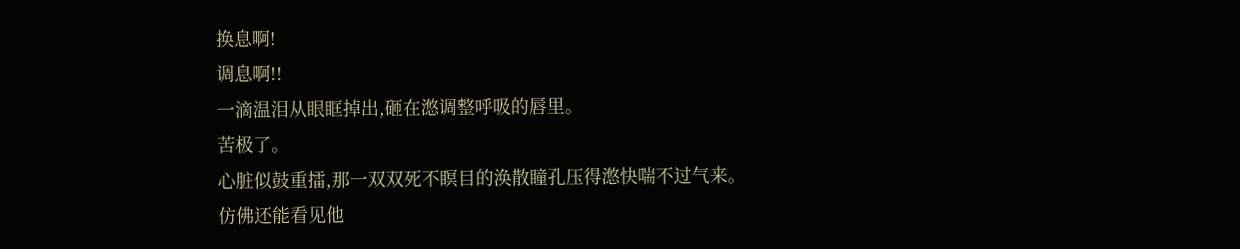换息啊!
调息啊!!
一滴温泪从眼眶掉出,砸在滺调整呼吸的唇里。
苦极了。
心脏似鼓重擂,那一双双死不瞑目的涣散瞳孔压得滺快喘不过气来。
仿佛还能看见他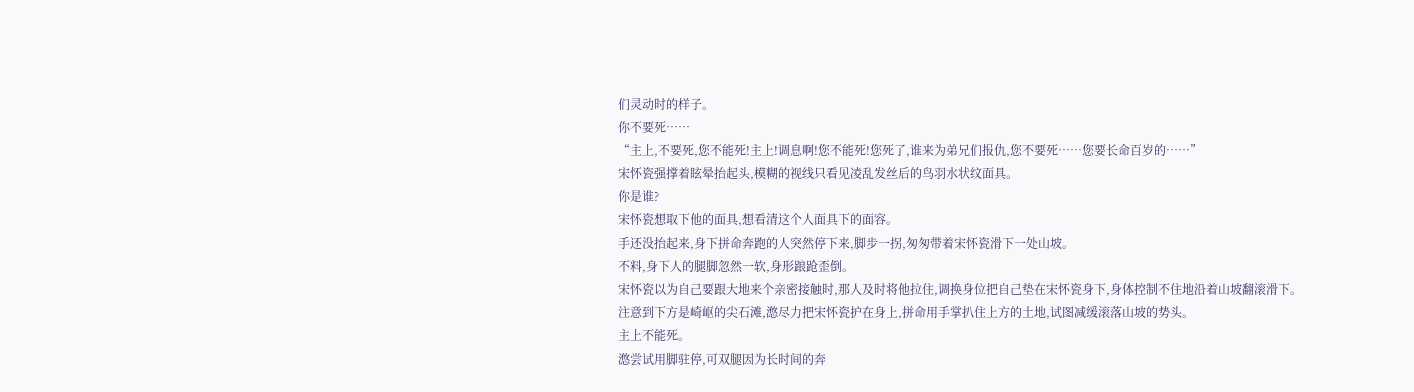们灵动时的样子。
你不要死……
“主上,不要死,您不能死!主上!调息啊!您不能死!您死了,谁来为弟兄们报仇,您不要死……您要长命百岁的……”
宋怀瓷强撑着眩晕抬起头,模糊的视线只看见凌乱发丝后的鸟羽水状纹面具。
你是谁?
宋怀瓷想取下他的面具,想看清这个人面具下的面容。
手还没抬起来,身下拼命奔跑的人突然停下来,脚步一拐,匆匆带着宋怀瓷滑下一处山坡。
不料,身下人的腿脚忽然一软,身形踉跄歪倒。
宋怀瓷以为自己要跟大地来个亲密接触时,那人及时将他拉住,调换身位把自己垫在宋怀瓷身下,身体控制不住地沿着山坡翻滚滑下。
注意到下方是崎岖的尖石滩,滺尽力把宋怀瓷护在身上,拼命用手掌扒住上方的土地,试图减缓滚落山坡的势头。
主上不能死。
滺尝试用脚驻停,可双腿因为长时间的奔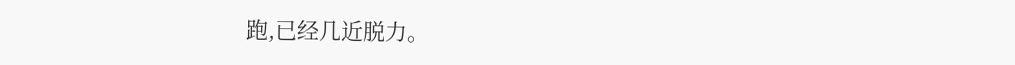跑,已经几近脱力。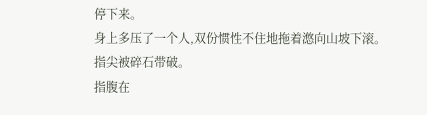停下来。
身上多压了一个人,双份惯性不住地拖着滺向山坡下滚。
指尖被碎石带破。
指腹在